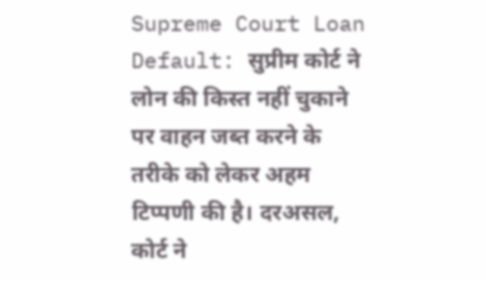Supreme Court Loan Default: सुप्रीम कोर्ट ने लोन की किस्त नहीं चुकाने पर वाहन जब्त करने के तरीके को लेकर अहम टिप्पणी की है। दरअसल, कोर्ट ने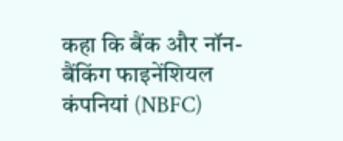कहा कि बैंक और नॉन-बैंकिंग फाइनेंशियल कंपनियां (NBFC)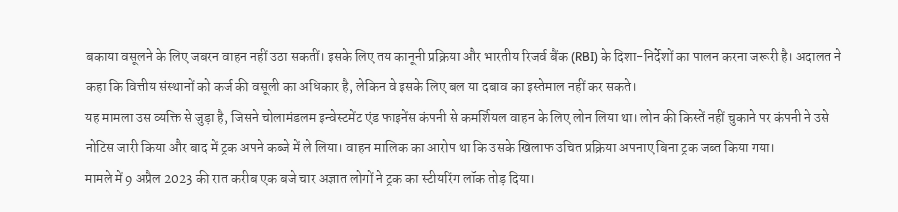बकाया वसूलने के लिए जबरन वाहन नहीं उठा सकतीं। इसके लिए तय कानूनी प्रक्रिया और भारतीय रिजर्व बैंक (RBI) के दिशा-निर्देशों का पालन करना जरूरी है। अदालत ने कहा कि वित्तीय संस्थानों को कर्ज की वसूली का अधिकार है, लेकिन वे इसके लिए बल या दबाव का इस्तेमाल नहीं कर सकते।
यह मामला उस व्यक्ति से जुड़ा है, जिसने चोलामंडलम इन्वेस्टमेंट एंड फाइनेंस कंपनी से कमर्शियल वाहन के लिए लोन लिया था। लोन की किस्तें नहीं चुकाने पर कंपनी ने उसे नोटिस जारी किया और बाद में ट्रक अपने कब्जे में ले लिया। वाहन मालिक का आरोप था कि उसके खिलाफ उचित प्रक्रिया अपनाए बिना ट्रक जब्त किया गया।
मामले में 9 अप्रैल 2023 की रात करीब एक बजे चार अज्ञात लोगों ने ट्रक का स्टीयरिंग लॉक तोड़ दिया।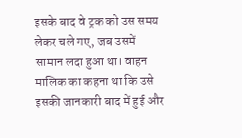इसके बाद वे ट्रक को उस समय लेकर चले गए, जब उसमें सामान लदा हुआ था। वाहन मालिक का कहना था कि उसे इसकी जानकारी बाद में हुई और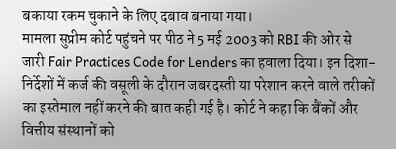बकाया रकम चुकाने के लिए दबाव बनाया गया।
मामला सुप्रीम कोर्ट पहुंचने पर पीठ ने 5 मई 2003 को RBI की ओर से जारी Fair Practices Code for Lenders का हवाला दिया। इन दिशा-निर्देशों में कर्ज की वसूली के दौरान जबरदस्ती या परेशान करने वाले तरीकों का इस्तेमाल नहीं करने की बात कही गई है। कोर्ट ने कहा कि बैंकों और वित्तीय संस्थानों को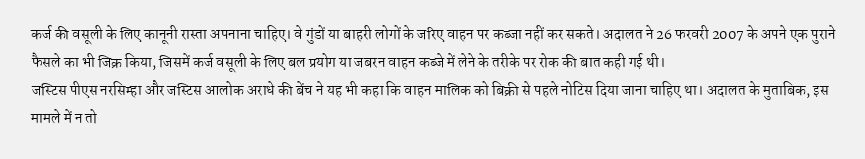कर्ज की वसूली के लिए कानूनी रास्ता अपनाना चाहिए। वे गुंडों या बाहरी लोगों के जरिए वाहन पर कब्जा नहीं कर सकते। अदालत ने 26 फरवरी 2007 के अपने एक पुराने फैसले का भी जिक्र किया, जिसमें कर्ज वसूली के लिए बल प्रयोग या जबरन वाहन कब्जे में लेने के तरीके पर रोक की बात कही गई थी।
जस्टिस पीएस नरसिम्हा और जस्टिस आलोक अराधे की बेंच ने यह भी कहा कि वाहन मालिक को बिक्री से पहले नोटिस दिया जाना चाहिए था। अदालत के मुताबिक, इस मामले में न तो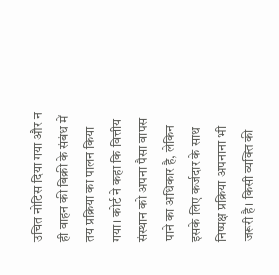उचित नोटिस दिया गया और न ही वाहन की बिक्री के संबंध में तय प्रक्रिया का पालन किया गया। कोर्ट ने कहा कि वित्तीय संस्थान को अपना पैसा वापस पाने का अधिकार है, लेकिन इसके लिए कर्जदार के साथ निष्पक्ष प्रक्रिया अपनाना भी जरूरी है। किसी व्यक्ति की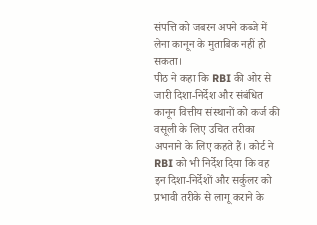संपत्ति को जबरन अपने कब्जे में लेना कानून के मुताबिक नहीं हो सकता।
पीठ ने कहा कि RBI की ओर से जारी दिशा-निर्देश और संबंधित कानून वित्तीय संस्थानों को कर्ज की वसूली के लिए उचित तरीका अपनाने के लिए कहते हैं। कोर्ट ने RBI को भी निर्देश दिया कि वह इन दिशा-निर्देशों और सर्कुलर को प्रभावी तरीके से लागू कराने के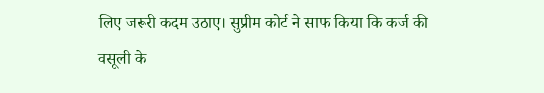लिए जरूरी कदम उठाए। सुप्रीम कोर्ट ने साफ किया कि कर्ज की वसूली के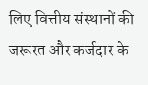लिए वित्तीय संस्थानों की जरूरत और कर्जदार के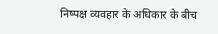निष्पक्ष व्यवहार के अधिकार के बीच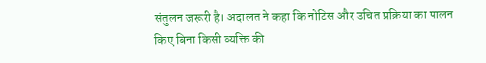संतुलन जरूरी है। अदालत ने कहा कि नोटिस और उचित प्रक्रिया का पालन किए बिना किसी व्यक्ति की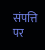संपत्ति पर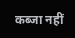कब्जा नहीं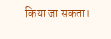किया जा सकता।